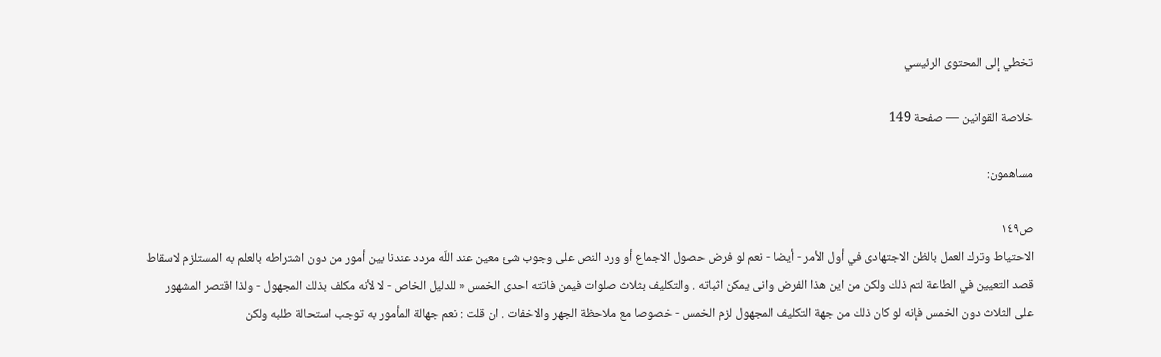تخطي إلى المحتوى الرئيسي

خلاصة القوانين — صفحة 149

مساهمون:

ص١٤٩
الاحتياط وترك العمل بالظن الاجتهادى في أول الأمر - أيضا - نعم لو فرض حصول الاجماع أو ورد النص على وجوب شئ معين عند اللّه مردد عندنا بين أمور من دون اشتراطه بالعلم به المستلزم لاسقاط قصد التعيين في الطاعة لتم ذلك ولكن من اين هذا الفرض وانى يمكن اثباته . والتكليف بثلاث صلوات فيمن فاتته احدى الخمس « للدليل الخاص - لا لأنه مكلف بذلك المجهول - ولذا اقتصر المشهور على الثلاث دون الخمس فإنه لو كان ذلك من جهة التكليف المجهول لزم الخمس - خصوصا مع ملاحظة الجهر والاخفات . ان قلت : نعم جهالة المأمور به توجب استحالة طلبه ولكن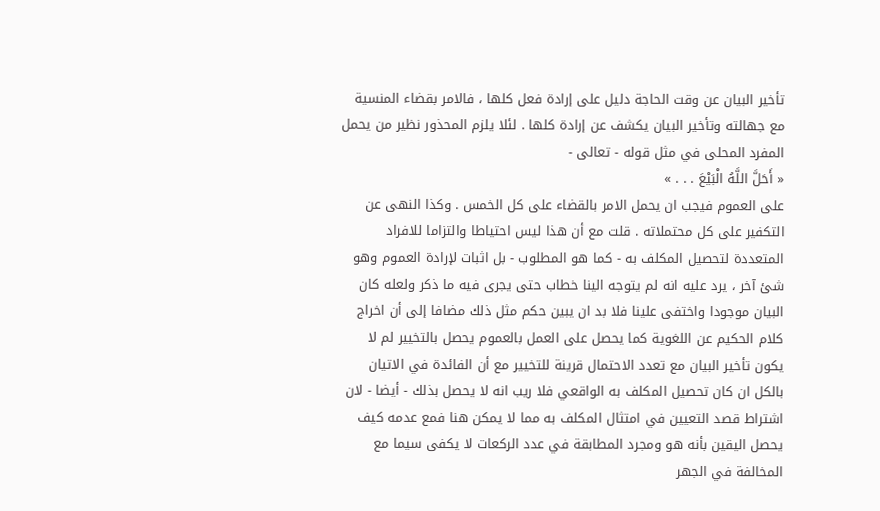تأخير البيان عن وقت الحاجة دليل على إرادة فعل كلها ، فالامر بقضاء المنسية مع جهالته وتأخير البيان يكشف عن إرادة كلها . لئلا يلزم المحذور نظير من يحمل المفرد المحلى في مثل قوله - تعالى -
« أَحَلَّ اللَّهُ الْبَيْعَ . . . »
على العموم فيجب ان يحمل الامر بالقضاء على كل الخمس . وكذا النهى عن التكفير على كل محتملاته . قلت مع أن هذا ليس احتياطا والتزاما للافراد المتعددة لتحصيل المكلف به - كما هو المطلوب - بل اثبات لإرادة العموم وهو شئ آخر ، يرد عليه انه لم يتوجه الينا خطاب حتى يجرى فيه ما ذكر ولعله كان البيان موجودا واختفى علينا فلا بد ان يبين حكم مثل ذلك مضافا إلى أن اخراج كلام الحكيم عن اللغوية كما يحصل على العمل بالعموم يحصل بالتخيير لم لا يكون تأخير البيان مع تعدد الاحتمال قرينة للتخيير مع أن الفائدة في الاتيان بالكل ان كان تحصيل المكلف به الواقعي فلا ريب انه لا يحصل بذلك - أيضا - لان اشتراط قصد التعيين في امتثال المكلف به مما لا يمكن هنا فمع عدمه كيف يحصل اليقين بأنه هو ومجرد المطابقة في عدد الركعات لا يكفى سيما مع المخالفة في الجهر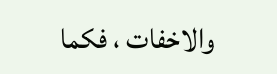والاخفات ، فكما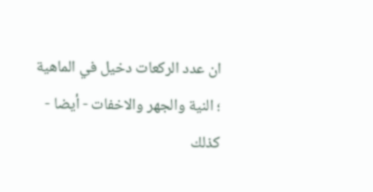ان عدد الركعات دخيل في الماهية ؛ النية والجهر والاخفات - أيضا - كذلك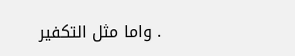. واما مثل التكفير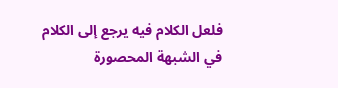فلعل الكلام فيه يرجع إلى الكلام في الشبهة المحصورة